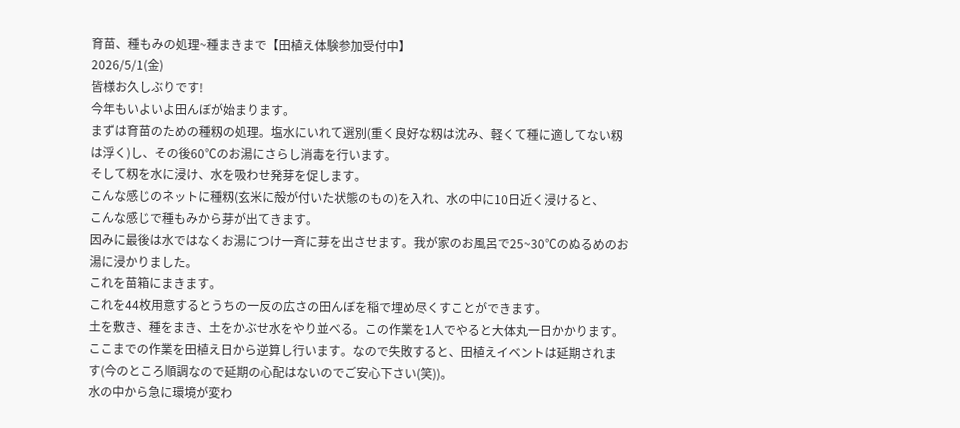育苗、種もみの処理~種まきまで【田植え体験参加受付中】
2026/5/1(金)
皆様お久しぶりです!
今年もいよいよ田んぼが始まります。
まずは育苗のための種籾の処理。塩水にいれて選別(重く良好な籾は沈み、軽くて種に適してない籾は浮く)し、その後60℃のお湯にさらし消毒を行います。
そして籾を水に浸け、水を吸わせ発芽を促します。
こんな感じのネットに種籾(玄米に殻が付いた状態のもの)を入れ、水の中に10日近く浸けると、
こんな感じで種もみから芽が出てきます。
因みに最後は水ではなくお湯につけ一斉に芽を出させます。我が家のお風呂で25~30℃のぬるめのお湯に浸かりました。
これを苗箱にまきます。
これを44枚用意するとうちの一反の広さの田んぼを稲で埋め尽くすことができます。
土を敷き、種をまき、土をかぶせ水をやり並べる。この作業を1人でやると大体丸一日かかります。
ここまでの作業を田植え日から逆算し行います。なので失敗すると、田植えイベントは延期されます(今のところ順調なので延期の心配はないのでご安心下さい(笑))。
水の中から急に環境が変わ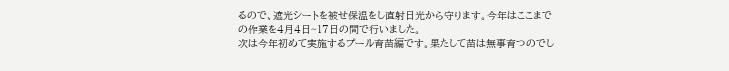るので、遮光シートを被せ保温をし直射日光から守ります。今年はここまでの作業を4月4日~17日の間で行いました。
次は今年初めて実施するプール育苗編です。果たして苗は無事育つのでし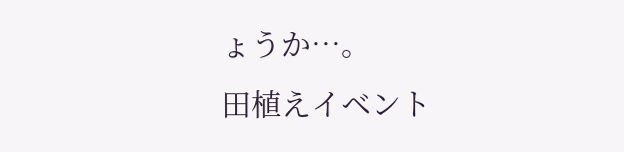ょうか…。
田植えイベント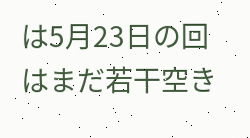は5月23日の回はまだ若干空き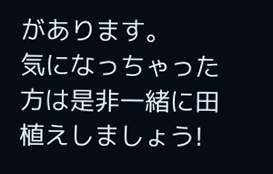があります。
気になっちゃった方は是非一緒に田植えしましょう!